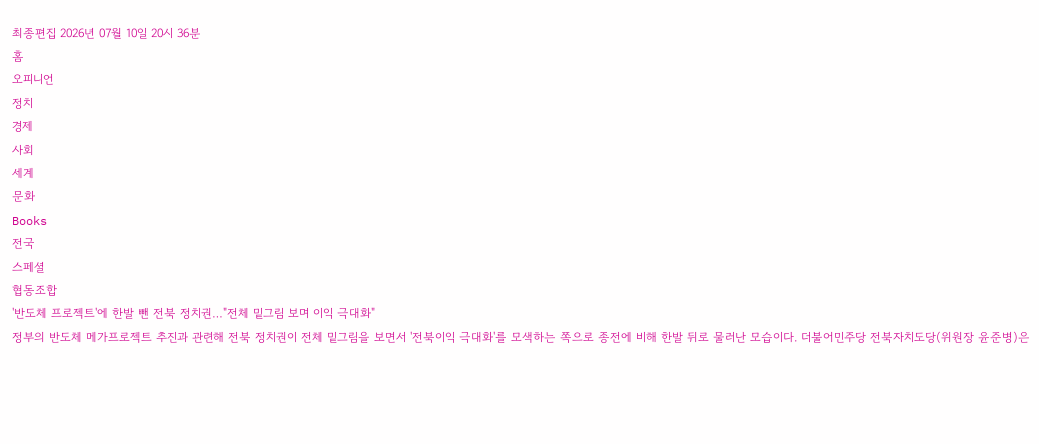최종편집 2026년 07월 10일 20시 36분
홈
오피니언
정치
경제
사회
세계
문화
Books
전국
스페셜
협동조합
'반도체 프로젝트'에 한발 뺀 전북 정치권…"전체 밑그림 보며 이익 극대화"
정부의 반도체 메가프로젝트 추진과 관련해 전북 정치권이 전체 밑그림을 보면서 '전북이익 극대화'를 모색하는 쪽으로 종전에 비해 한발 뒤로 물러난 모습이다. 더불어민주당 전북자치도당(위원장 윤준병)은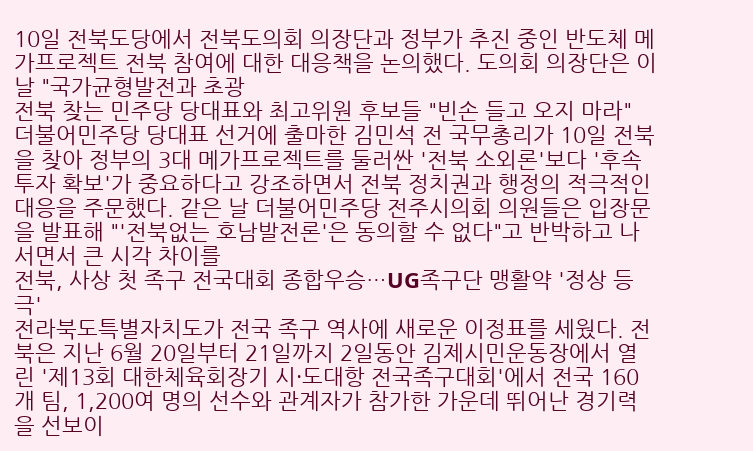10일 전북도당에서 전북도의회 의장단과 정부가 추진 중인 반도체 메가프로젝트 전북 참여에 대한 대응책을 논의했다. 도의회 의장단은 이날 "국가균형발전과 초광
전북 찾는 민주당 당대표와 최고위원 후보들 "빈손 들고 오지 마라"
더불어민주당 당대표 선거에 출마한 김민석 전 국무총리가 10일 전북을 찾아 정부의 3대 메가프로젝트를 둘러싼 '전북 소외론'보다 '후속 투자 확보'가 중요하다고 강조하면서 전북 정치권과 행정의 적극적인 대응을 주문했다. 같은 날 더불어민주당 전주시의회 의원들은 입장문을 발표해 "'전북없는 호남발전론'은 동의할 수 없다"고 반박하고 나서면서 큰 시각 차이를
전북, 사상 첫 족구 전국대회 종합우승…UG족구단 맹활약 '정상 등극'
전라북도특별자치도가 전국 족구 역사에 새로운 이정표를 세웠다. 전북은 지난 6월 20일부터 21일까지 2일동안 김제시민운동장에서 열린 '제13회 대한체육회장기 시·도대항 전국족구대회'에서 전국 160개 팀, 1,200여 명의 선수와 관계자가 참가한 가운데 뛰어난 경기력을 선보이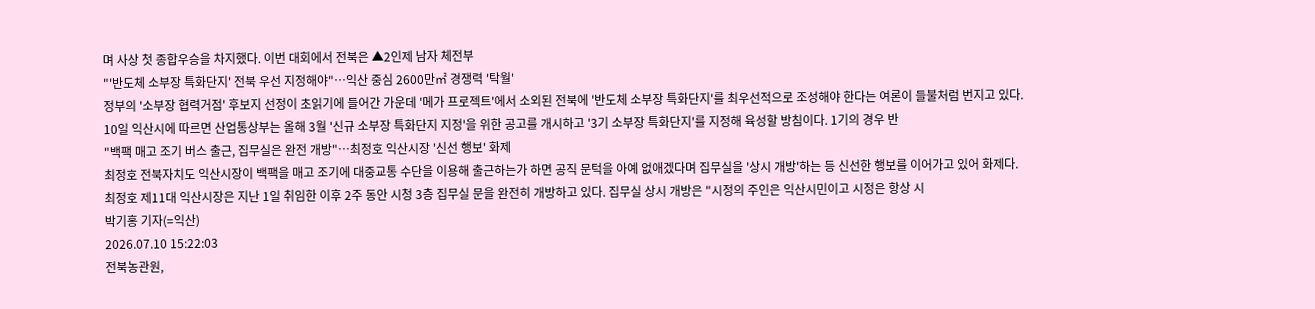며 사상 첫 종합우승을 차지했다. 이번 대회에서 전북은 ▲2인제 남자 체전부
"'반도체 소부장 특화단지' 전북 우선 지정해야"…익산 중심 2600만㎡ 경쟁력 '탁월'
정부의 '소부장 협력거점' 후보지 선정이 초읽기에 들어간 가운데 '메가 프로젝트'에서 소외된 전북에 '반도체 소부장 특화단지'를 최우선적으로 조성해야 한다는 여론이 들불처럼 번지고 있다. 10일 익산시에 따르면 산업통상부는 올해 3월 '신규 소부장 특화단지 지정'을 위한 공고를 개시하고 '3기 소부장 특화단지'를 지정해 육성할 방침이다. 1기의 경우 반
"백팩 매고 조기 버스 출근, 집무실은 완전 개방"…최정호 익산시장 '신선 행보' 화제
최정호 전북자치도 익산시장이 백팩을 매고 조기에 대중교통 수단을 이용해 출근하는가 하면 공직 문턱을 아예 없애겠다며 집무실을 '상시 개방'하는 등 신선한 행보를 이어가고 있어 화제다. 최정호 제11대 익산시장은 지난 1일 취임한 이후 2주 동안 시청 3층 집무실 문을 완전히 개방하고 있다. 집무실 상시 개방은 "시정의 주인은 익산시민이고 시정은 항상 시
박기홍 기자(=익산)
2026.07.10 15:22:03
전북농관원,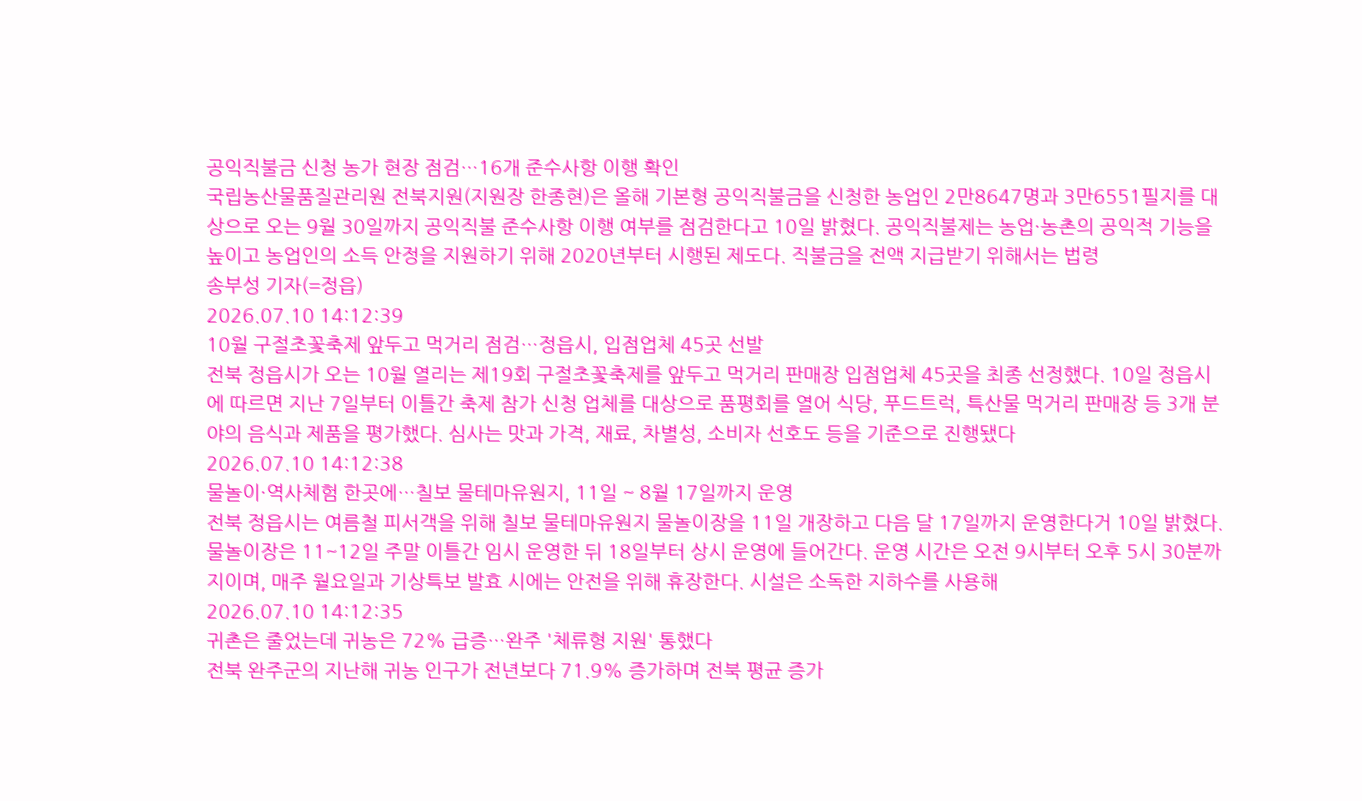공익직불금 신청 농가 현장 점검…16개 준수사항 이행 확인
국립농산물품질관리원 전북지원(지원장 한종현)은 올해 기본형 공익직불금을 신청한 농업인 2만8647명과 3만6551필지를 대상으로 오는 9월 30일까지 공익직불 준수사항 이행 여부를 점검한다고 10일 밝혔다. 공익직불제는 농업·농촌의 공익적 기능을 높이고 농업인의 소득 안정을 지원하기 위해 2020년부터 시행된 제도다. 직불금을 전액 지급받기 위해서는 법령
송부성 기자(=정읍)
2026.07.10 14:12:39
10월 구절초꽃축제 앞두고 먹거리 점검…정읍시, 입점업체 45곳 선발
전북 정읍시가 오는 10월 열리는 제19회 구절초꽃축제를 앞두고 먹거리 판매장 입점업체 45곳을 최종 선정했다. 10일 정읍시에 따르면 지난 7일부터 이틀간 축제 참가 신청 업체를 대상으로 품평회를 열어 식당, 푸드트럭, 특산물 먹거리 판매장 등 3개 분야의 음식과 제품을 평가했다. 심사는 맛과 가격, 재료, 차별성, 소비자 선호도 등을 기준으로 진행됐다
2026.07.10 14:12:38
물놀이·역사체험 한곳에…칠보 물테마유원지, 11일 ~ 8월 17일까지 운영
전북 정읍시는 여름철 피서객을 위해 칠보 물테마유원지 물놀이장을 11일 개장하고 다음 달 17일까지 운영한다거 10일 밝혔다. 물놀이장은 11~12일 주말 이틀간 임시 운영한 뒤 18일부터 상시 운영에 들어간다. 운영 시간은 오전 9시부터 오후 5시 30분까지이며, 매주 월요일과 기상특보 발효 시에는 안전을 위해 휴장한다. 시설은 소독한 지하수를 사용해
2026.07.10 14:12:35
귀촌은 줄었는데 귀농은 72% 급증…완주 '체류형 지원' 통했다
전북 완주군의 지난해 귀농 인구가 전년보다 71.9% 증가하며 전북 평균 증가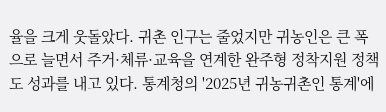율을 크게 웃돌았다. 귀촌 인구는 줄었지만 귀농인은 큰 폭으로 늘면서 주거·체류·교육을 연계한 완주형 정착지원 정책도 성과를 내고 있다. 통계청의 '2025년 귀농귀촌인 통계'에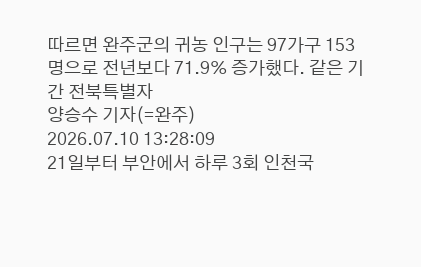따르면 완주군의 귀농 인구는 97가구 153명으로 전년보다 71.9% 증가했다. 같은 기간 전북특별자
양승수 기자(=완주)
2026.07.10 13:28:09
21일부터 부안에서 하루 3회 인천국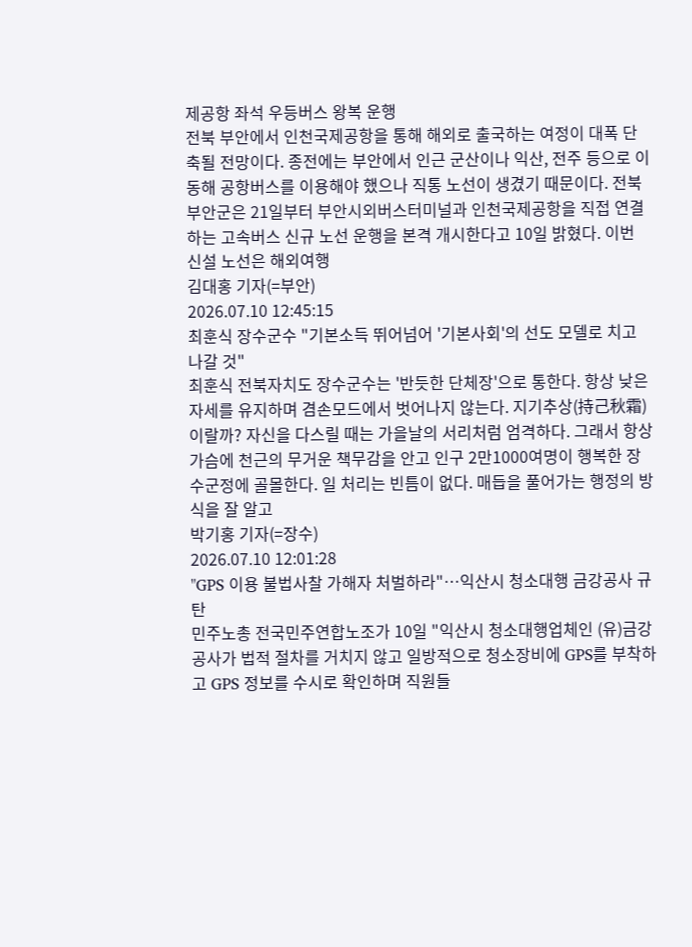제공항 좌석 우등버스 왕복 운행
전북 부안에서 인천국제공항을 통해 해외로 출국하는 여정이 대폭 단축될 전망이다. 종전에는 부안에서 인근 군산이나 익산, 전주 등으로 이동해 공항버스를 이용해야 했으나 직통 노선이 생겼기 때문이다. 전북 부안군은 21일부터 부안시외버스터미널과 인천국제공항을 직접 연결하는 고속버스 신규 노선 운행을 본격 개시한다고 10일 밝혔다. 이번 신설 노선은 해외여행
김대홍 기자(=부안)
2026.07.10 12:45:15
최훈식 장수군수 "기본소득 뛰어넘어 '기본사회'의 선도 모델로 치고 나갈 것"
최훈식 전북자치도 장수군수는 '반듯한 단체장'으로 통한다. 항상 낮은 자세를 유지하며 겸손모드에서 벗어나지 않는다. 지기추상(持己秋霜)이랄까? 자신을 다스릴 때는 가을날의 서리처럼 엄격하다. 그래서 항상 가슴에 천근의 무거운 책무감을 안고 인구 2만1000여명이 행복한 장수군정에 골몰한다. 일 처리는 빈틈이 없다. 매듭을 풀어가는 행정의 방식을 잘 알고
박기홍 기자(=장수)
2026.07.10 12:01:28
"GPS 이용 불법사찰 가해자 처벌하라"…익산시 청소대행 금강공사 규탄
민주노총 전국민주연합노조가 10일 "익산시 청소대행업체인 (유)금강공사가 법적 절차를 거치지 않고 일방적으로 청소장비에 GPS를 부착하고 GPS 정보를 수시로 확인하며 직원들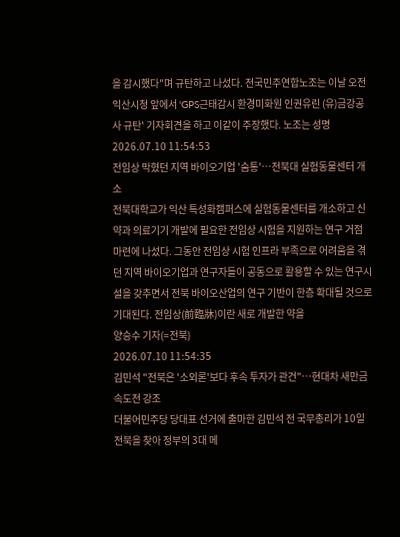을 감시했다"며 규탄하고 나섰다. 전국민주연합노조는 이날 오전 익산시청 앞에서 'GPS근태감시 환경미화원 인권유린 (유)금강공사 규탄' 기자회견을 하고 이같이 주장했다. 노조는 성명
2026.07.10 11:54:53
전임상 막혔던 지역 바이오기업 '숨통'…전북대 실험동물센터 개소
전북대학교가 익산 특성화캠퍼스에 실험동물센터를 개소하고 신약과 의료기기 개발에 필요한 전임상 시험을 지원하는 연구 거점 마련에 나섰다. 그동안 전임상 시험 인프라 부족으로 어려움을 겪던 지역 바이오기업과 연구자들이 공동으로 활용할 수 있는 연구시설을 갖추면서 전북 바이오산업의 연구 기반이 한층 확대될 것으로 기대된다. 전임상(前臨牀)이란 새로 개발한 약을
양승수 기자(=전북)
2026.07.10 11:54:35
김민석 "전북은 '소외론'보다 후속 투자가 관건"…현대차 새만금 속도전 강조
더불어민주당 당대표 선거에 출마한 김민석 전 국무총리가 10일 전북을 찾아 정부의 3대 메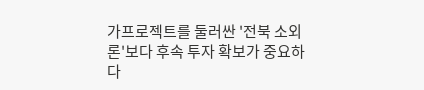가프로젝트를 둘러싼 '전북 소외론'보다 후속 투자 확보가 중요하다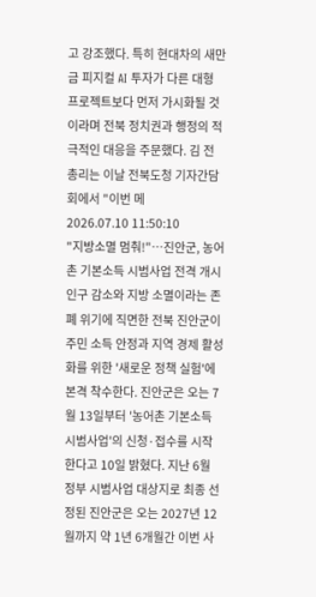고 강조했다. 특히 현대차의 새만금 피지컬 AI 투자가 다른 대형 프로젝트보다 먼저 가시화될 것이라며 전북 정치권과 행정의 적극적인 대응을 주문했다. 김 전 총리는 이날 전북도청 기자간담회에서 "이번 메
2026.07.10 11:50:10
"지방소멸 멈춰!"…진안군, 농어촌 기본소득 시범사업 전격 개시
인구 감소와 지방 소멸이라는 존폐 위기에 직면한 전북 진안군이 주민 소득 안정과 지역 경제 활성화를 위한 '새로운 정책 실험'에 본격 착수한다. 진안군은 오는 7월 13일부터 '농어촌 기본소득 시범사업'의 신청·접수를 시작한다고 10일 밝혔다. 지난 6월 정부 시범사업 대상지로 최종 선정된 진안군은 오는 2027년 12월까지 약 1년 6개월간 이번 사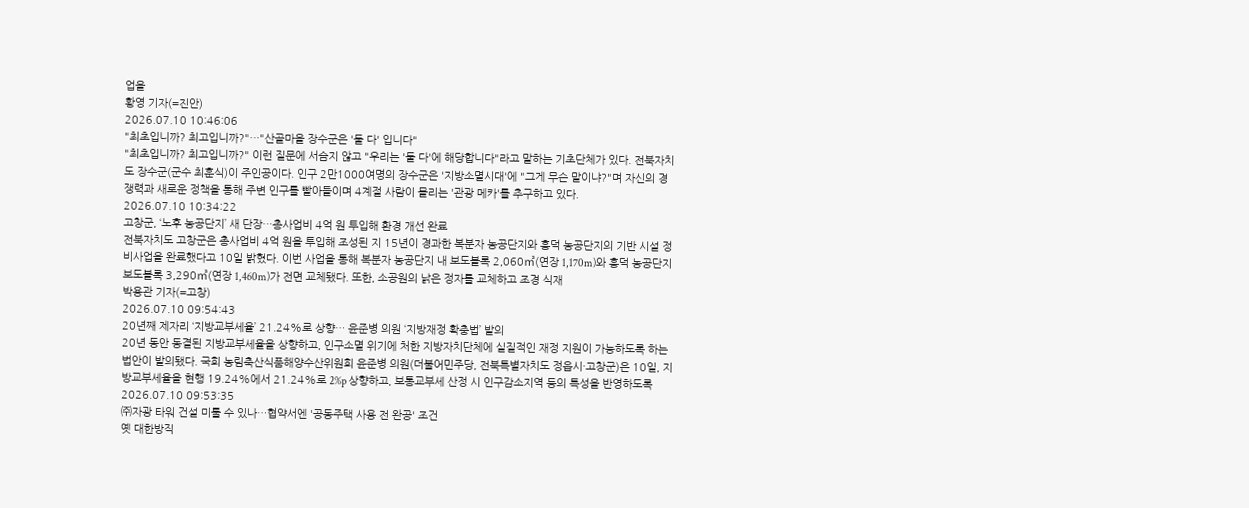업을
황영 기자(=진안)
2026.07.10 10:46:06
"최초입니까? 최고입니까?"…"산골마을 장수군은 '둘 다' 입니다"
"최초입니까? 최고입니까?" 이런 질문에 서슴지 않고 "우리는 '둘 다'에 해당합니다"라고 말하는 기초단체가 있다. 전북자치도 장수군(군수 최훈식)이 주인공이다. 인구 2만1000여명의 장수군은 '지방소멸시대'에 "그게 무슨 말이냐?"며 자신의 경쟁력과 새로운 정책을 통해 주변 인구를 빨아들이며 4계절 사람이 몰리는 '관광 메카'를 추구하고 있다.
2026.07.10 10:34:22
고창군, ‘노후 농공단지’ 새 단장…총사업비 4억 원 투입해 환경 개선 완료
전북자치도 고창군은 총사업비 4억 원을 투입해 조성된 지 15년이 경과한 복분자 농공단지와 흥덕 농공단지의 기반 시설 정비사업을 완료했다고 10일 밝혔다. 이번 사업을 통해 복분자 농공단지 내 보도블록 2,060㎡(연장 1,170m)와 흥덕 농공단지 보도블록 3,290㎡(연장 1,460m)가 전면 교체됐다. 또한, 소공원의 낡은 정자를 교체하고 조경 식재
박용관 기자(=고창)
2026.07.10 09:54:43
20년째 제자리 ‘지방교부세율’ 21.24%로 상향… 윤준병 의원 ‘지방재정 확충법’ 발의
20년 동안 동결된 지방교부세율을 상향하고, 인구소멸 위기에 처한 지방자치단체에 실질적인 재정 지원이 가능하도록 하는 법안이 발의됐다. 국회 농림축산식품해양수산위원회 윤준병 의원(더불어민주당, 전북특별자치도 정읍시·고창군)은 10일, 지방교부세율을 현행 19.24%에서 21.24%로 2%p 상향하고, 보통교부세 산정 시 인구감소지역 등의 특성을 반영하도록
2026.07.10 09:53:35
㈜자광 타워 건설 미룰 수 있나…협약서엔 '공동주택 사용 전 완공' 조건
옛 대한방직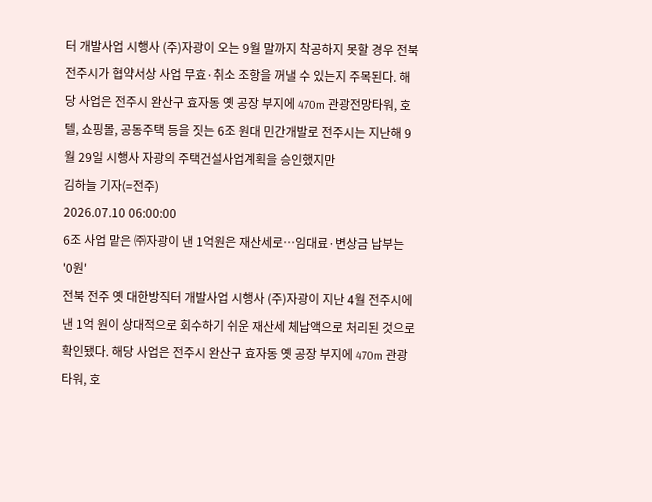터 개발사업 시행사 (주)자광이 오는 9월 말까지 착공하지 못할 경우 전북 전주시가 협약서상 사업 무효·취소 조항을 꺼낼 수 있는지 주목된다. 해당 사업은 전주시 완산구 효자동 옛 공장 부지에 470m 관광전망타워, 호텔, 쇼핑몰, 공동주택 등을 짓는 6조 원대 민간개발로 전주시는 지난해 9월 29일 시행사 자광의 주택건설사업계획을 승인했지만
김하늘 기자(=전주)
2026.07.10 06:00:00
6조 사업 맡은 ㈜자광이 낸 1억원은 재산세로…임대료·변상금 납부는 '0원'
전북 전주 옛 대한방직터 개발사업 시행사 (주)자광이 지난 4월 전주시에 낸 1억 원이 상대적으로 회수하기 쉬운 재산세 체납액으로 처리된 것으로 확인됐다. 해당 사업은 전주시 완산구 효자동 옛 공장 부지에 470m 관광타워, 호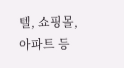텔, 쇼핑몰, 아파트 등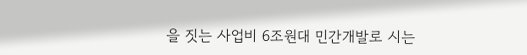을 짓는 사업비 6조원대 민간개발로 시는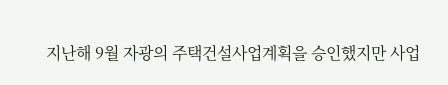지난해 9월 자광의 주택건설사업계획을 승인했지만 사업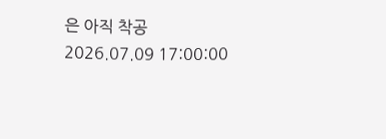은 아직 착공
2026.07.09 17:00:00